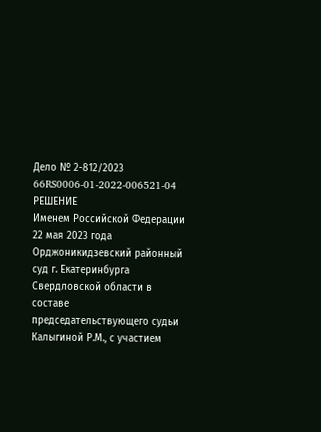Дело № 2-812/2023
66RS0006-01-2022-006521-04
РЕШЕНИЕ
Именем Российской Федерации
22 мая 2023 года Орджоникидзевский районный суд г. Екатеринбурга Свердловской области в составе председательствующего судьи Калыгиной Р.М., с участием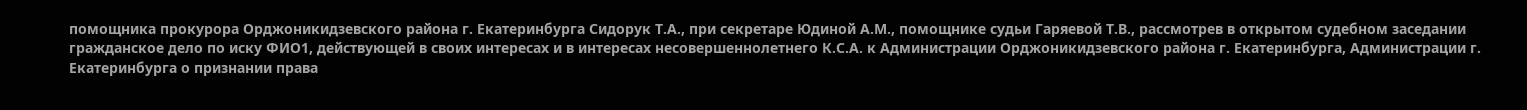помощника прокурора Орджоникидзевского района г. Екатеринбурга Сидорук Т.А., при секретаре Юдиной А.М., помощнике судьи Гаряевой Т.В., рассмотрев в открытом судебном заседании гражданское дело по иску ФИО1, действующей в своих интересах и в интересах несовершеннолетнего К.С.А. к Администрации Орджоникидзевского района г. Екатеринбурга, Администрации г. Екатеринбурга о признании права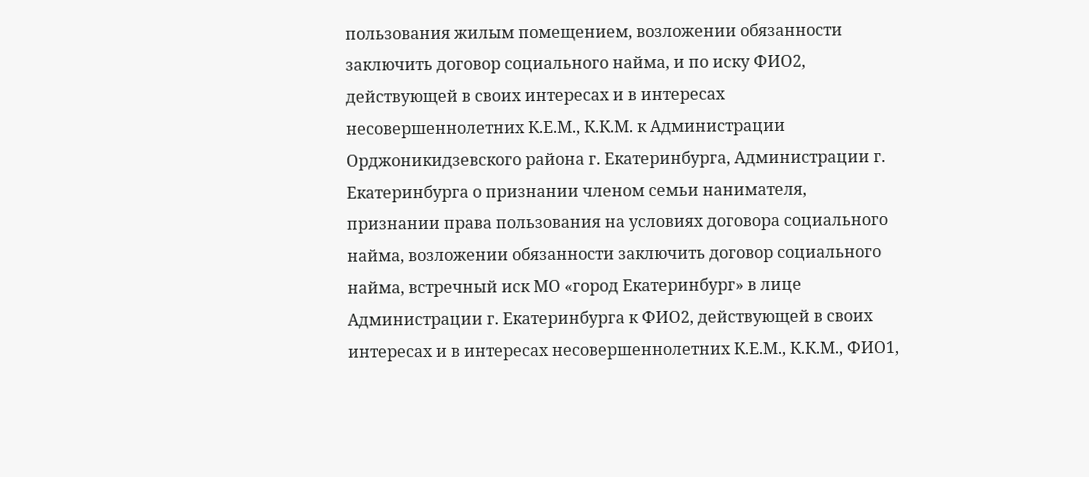пользования жилым помещением, возложении обязанности заключить договор социального найма, и по иску ФИО2, действующей в своих интересах и в интересах несовершеннолетних К.Е.М., К.К.М. к Администрации Орджоникидзевского района г. Екатеринбурга, Администрации г. Екатеринбурга о признании членом семьи нанимателя, признании права пользования на условиях договора социального найма, возложении обязанности заключить договор социального найма, встречный иск МО «город Екатеринбург» в лице Администрации г. Екатеринбурга к ФИО2, действующей в своих интересах и в интересах несовершеннолетних К.Е.М., К.К.М., ФИО1,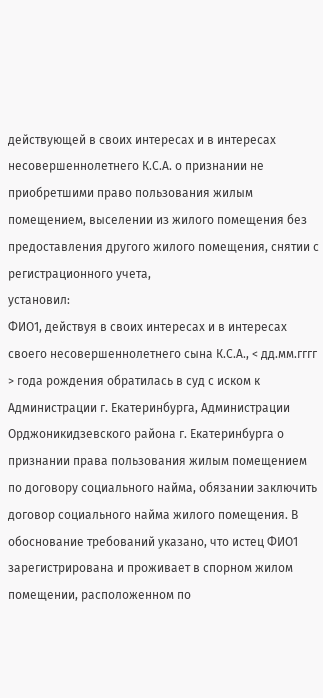действующей в своих интересах и в интересах несовершеннолетнего К.С.А. о признании не приобретшими право пользования жилым помещением, выселении из жилого помещения без предоставления другого жилого помещения, снятии с регистрационного учета,
установил:
ФИО1, действуя в своих интересах и в интересах своего несовершеннолетнего сына К.С.А., < дд.мм.гггг > года рождения обратилась в суд с иском к Администрации г. Екатеринбурга, Администрации Орджоникидзевского района г. Екатеринбурга о признании права пользования жилым помещением по договору социального найма, обязании заключить договор социального найма жилого помещения. В обоснование требований указано, что истец ФИО1 зарегистрирована и проживает в спорном жилом помещении, расположенном по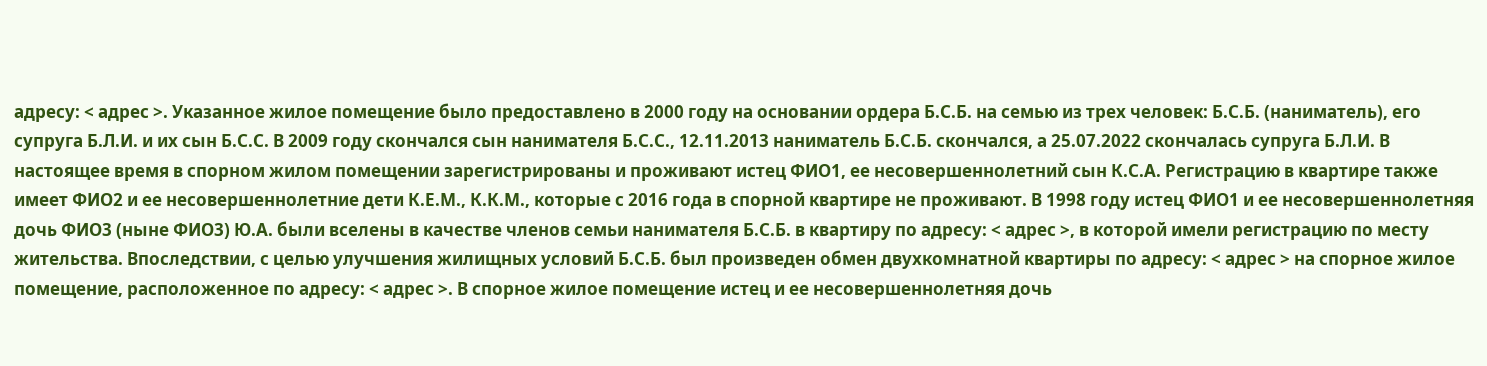адресу: < адрес >. Указанное жилое помещение было предоставлено в 2000 году на основании ордера Б.С.Б. на семью из трех человек: Б.С.Б. (наниматель), его супруга Б.Л.И. и их сын Б.С.С. В 2009 году скончался сын нанимателя Б.С.С., 12.11.2013 наниматель Б.С.Б. скончался, а 25.07.2022 скончалась супруга Б.Л.И. В настоящее время в спорном жилом помещении зарегистрированы и проживают истец ФИО1, ее несовершеннолетний сын К.С.А. Регистрацию в квартире также имеет ФИО2 и ее несовершеннолетние дети К.Е.М., К.К.М., которые с 2016 года в спорной квартире не проживают. В 1998 году истец ФИО1 и ее несовершеннолетняя дочь ФИО3 (ныне ФИО3) Ю.А. были вселены в качестве членов семьи нанимателя Б.С.Б. в квартиру по адресу: < адрес >, в которой имели регистрацию по месту жительства. Впоследствии, с целью улучшения жилищных условий Б.С.Б. был произведен обмен двухкомнатной квартиры по адресу: < адрес > на спорное жилое помещение, расположенное по адресу: < адрес >. В спорное жилое помещение истец и ее несовершеннолетняя дочь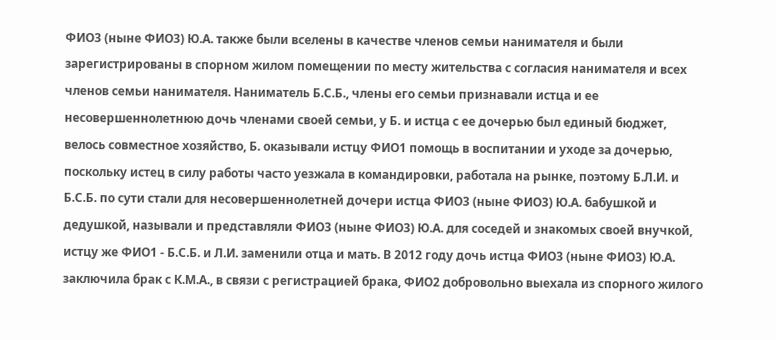ФИО3 (ныне ФИО3) Ю.А. также были вселены в качестве членов семьи нанимателя и были зарегистрированы в спорном жилом помещении по месту жительства с согласия нанимателя и всех членов семьи нанимателя. Наниматель Б.С.Б., члены его семьи признавали истца и ее несовершеннолетнюю дочь членами своей семьи, у Б. и истца с ее дочерью был единый бюджет, велось совместное хозяйство, Б. оказывали истцу ФИО1 помощь в воспитании и уходе за дочерью, поскольку истец в силу работы часто уезжала в командировки, работала на рынке, поэтому Б.Л.И. и Б.С.Б. по сути стали для несовершеннолетней дочери истца ФИО3 (ныне ФИО3) Ю.А. бабушкой и дедушкой, называли и представляли ФИО3 (ныне ФИО3) Ю.А. для соседей и знакомых своей внучкой, истцу же ФИО1 - Б.С.Б. и Л.И. заменили отца и мать. В 2012 году дочь истца ФИО3 (ныне ФИО3) Ю.А. заключила брак с К.М.А., в связи с регистрацией брака, ФИО2 добровольно выехала из спорного жилого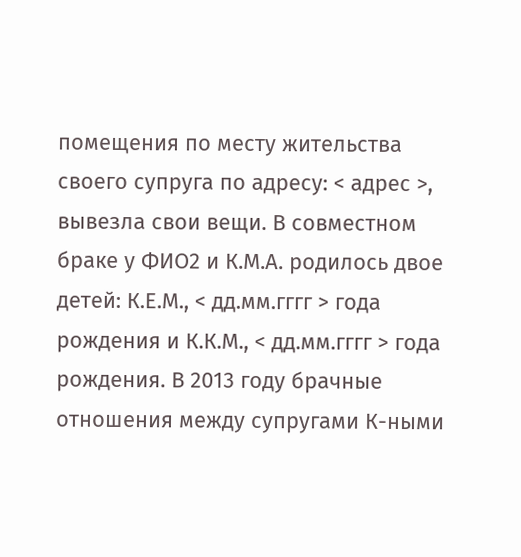помещения по месту жительства своего супруга по адресу: < адрес >, вывезла свои вещи. В совместном браке у ФИО2 и К.М.А. родилось двое детей: К.Е.М., < дд.мм.гггг > года рождения и К.К.М., < дд.мм.гггг > года рождения. В 2013 году брачные отношения между супругами К-ными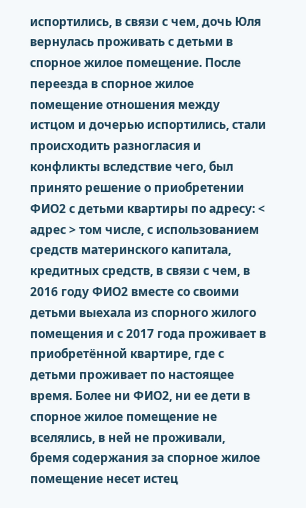испортились, в связи с чем, дочь Юля вернулась проживать с детьми в спорное жилое помещение. После переезда в спорное жилое помещение отношения между истцом и дочерью испортились, стали происходить разногласия и конфликты вследствие чего, был принято решение о приобретении ФИО2 с детьми квартиры по адресу: < адрес > том числе, с использованием средств материнского капитала, кредитных средств, в связи с чем, в 2016 году ФИО2 вместе со своими детьми выехала из спорного жилого помещения и с 2017 года проживает в приобретённой квартире, где с детьми проживает по настоящее время. Более ни ФИО2, ни ее дети в спорное жилое помещение не вселялись, в ней не проживали, бремя содержания за спорное жилое помещение несет истец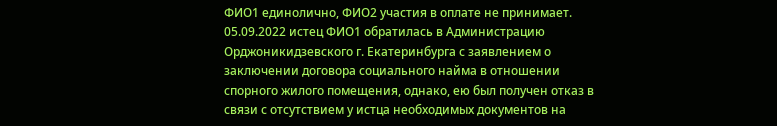ФИО1 единолично, ФИО2 участия в оплате не принимает. 05.09.2022 истец ФИО1 обратилась в Администрацию Орджоникидзевского г. Екатеринбурга с заявлением о заключении договора социального найма в отношении спорного жилого помещения, однако, ею был получен отказ в связи с отсутствием у истца необходимых документов на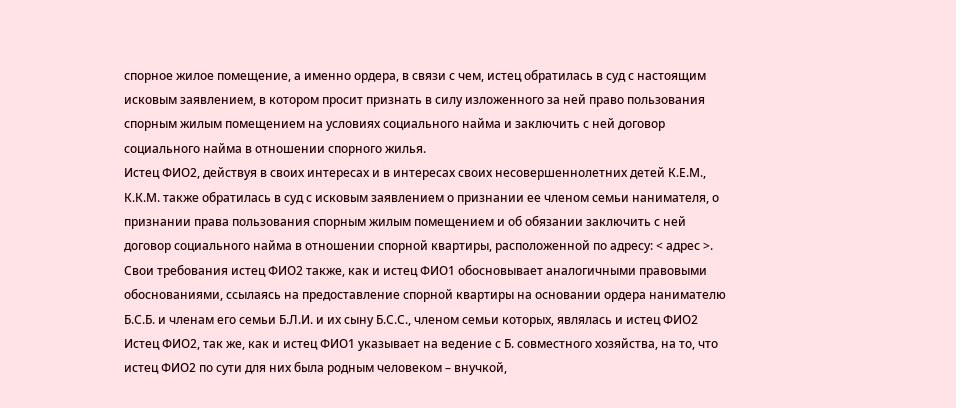спорное жилое помещение, а именно ордера, в связи с чем, истец обратилась в суд с настоящим исковым заявлением, в котором просит признать в силу изложенного за ней право пользования спорным жилым помещением на условиях социального найма и заключить с ней договор социального найма в отношении спорного жилья.
Истец ФИО2, действуя в своих интересах и в интересах своих несовершеннолетних детей К.Е.М., К.К.М. также обратилась в суд с исковым заявлением о признании ее членом семьи нанимателя, о признании права пользования спорным жилым помещением и об обязании заключить с ней договор социального найма в отношении спорной квартиры, расположенной по адресу: < адрес >. Свои требования истец ФИО2 также, как и истец ФИО1 обосновывает аналогичными правовыми обоснованиями, ссылаясь на предоставление спорной квартиры на основании ордера нанимателю Б.С.Б. и членам его семьи Б.Л.И. и их сыну Б.С.С., членом семьи которых, являлась и истец ФИО2 Истец ФИО2, так же, как и истец ФИО1 указывает на ведение с Б. совместного хозяйства, на то, что истец ФИО2 по сути для них была родным человеком – внучкой,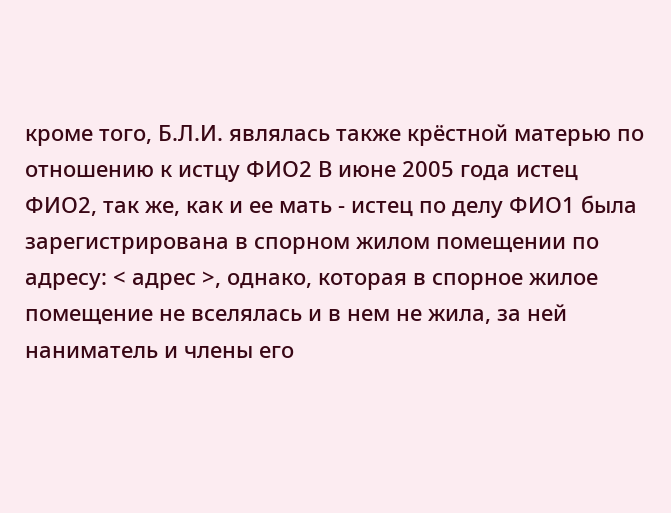кроме того, Б.Л.И. являлась также крёстной матерью по отношению к истцу ФИО2 В июне 2005 года истец ФИО2, так же, как и ее мать - истец по делу ФИО1 была зарегистрирована в спорном жилом помещении по адресу: < адрес >, однако, которая в спорное жилое помещение не вселялась и в нем не жила, за ней наниматель и члены его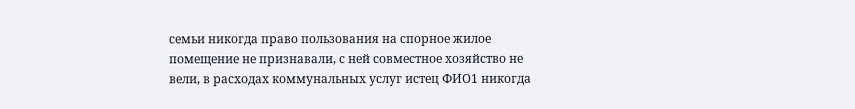семьи никогда право пользования на спорное жилое помещение не признавали, с ней совместное хозяйство не вели, в расходах коммунальных услуг истец ФИО1 никогда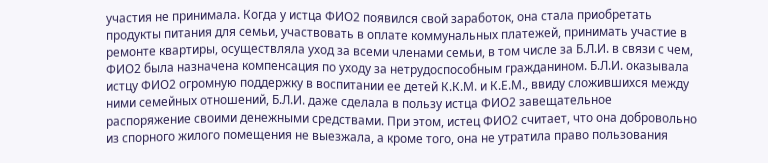участия не принимала. Когда у истца ФИО2 появился свой заработок, она стала приобретать продукты питания для семьи, участвовать в оплате коммунальных платежей, принимать участие в ремонте квартиры, осуществляла уход за всеми членами семьи, в том числе за Б.Л.И. в связи с чем, ФИО2 была назначена компенсация по уходу за нетрудоспособным гражданином. Б.Л.И. оказывала истцу ФИО2 огромную поддержку в воспитании ее детей К.К.М. и К.Е.М., ввиду сложившихся между ними семейных отношений, Б.Л.И. даже сделала в пользу истца ФИО2 завещательное распоряжение своими денежными средствами. При этом, истец ФИО2 считает, что она добровольно из спорного жилого помещения не выезжала, а кроме того, она не утратила право пользования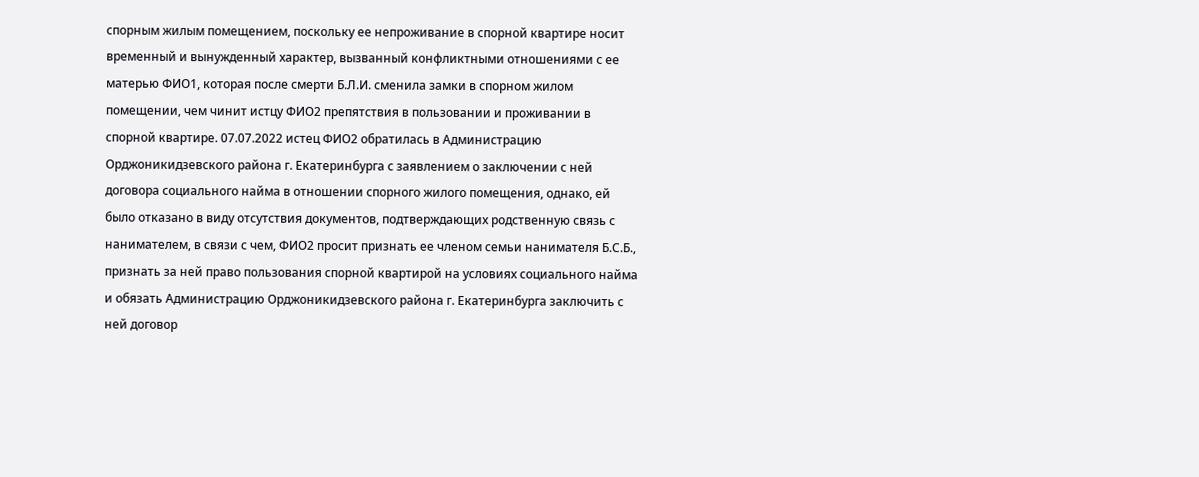спорным жилым помещением, поскольку ее непроживание в спорной квартире носит временный и вынужденный характер, вызванный конфликтными отношениями с ее матерью ФИО1, которая после смерти Б.Л.И. сменила замки в спорном жилом помещении, чем чинит истцу ФИО2 препятствия в пользовании и проживании в спорной квартире. 07.07.2022 истец ФИО2 обратилась в Администрацию Орджоникидзевского района г. Екатеринбурга с заявлением о заключении с ней договора социального найма в отношении спорного жилого помещения, однако, ей было отказано в виду отсутствия документов, подтверждающих родственную связь с нанимателем, в связи с чем, ФИО2 просит признать ее членом семьи нанимателя Б.С.Б., признать за ней право пользования спорной квартирой на условиях социального найма и обязать Администрацию Орджоникидзевского района г. Екатеринбурга заключить с ней договор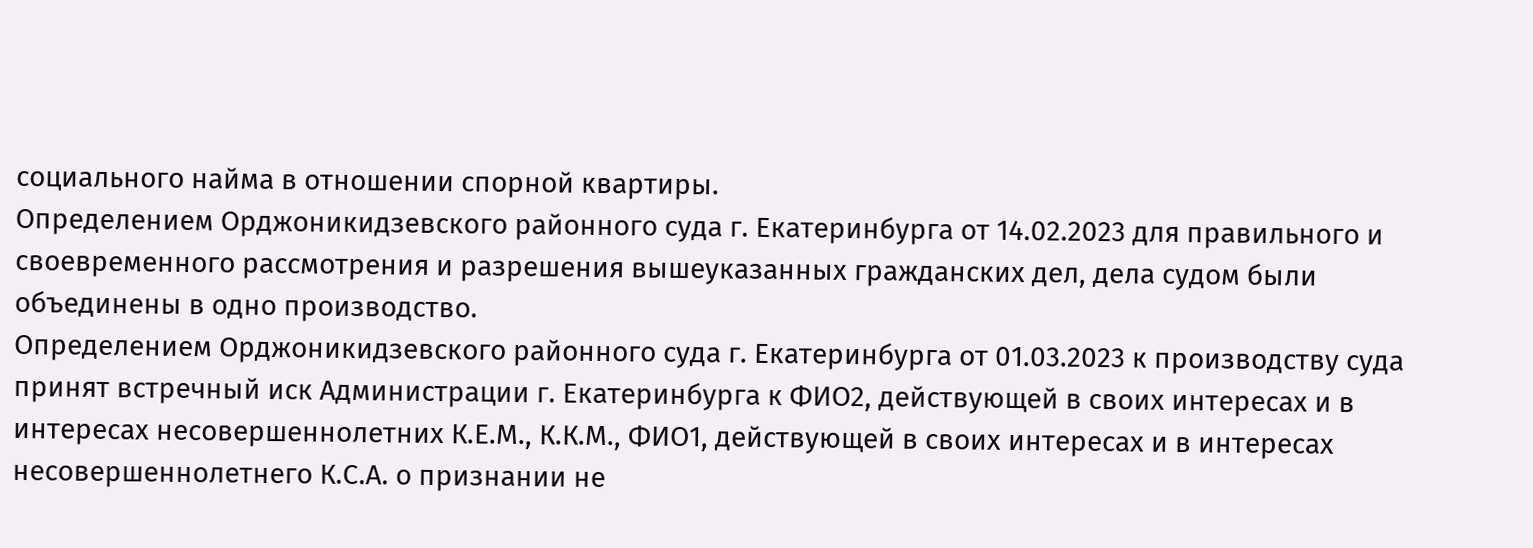социального найма в отношении спорной квартиры.
Определением Орджоникидзевского районного суда г. Екатеринбурга от 14.02.2023 для правильного и своевременного рассмотрения и разрешения вышеуказанных гражданских дел, дела судом были объединены в одно производство.
Определением Орджоникидзевского районного суда г. Екатеринбурга от 01.03.2023 к производству суда принят встречный иск Администрации г. Екатеринбурга к ФИО2, действующей в своих интересах и в интересах несовершеннолетних К.Е.М., К.К.М., ФИО1, действующей в своих интересах и в интересах несовершеннолетнего К.С.А. о признании не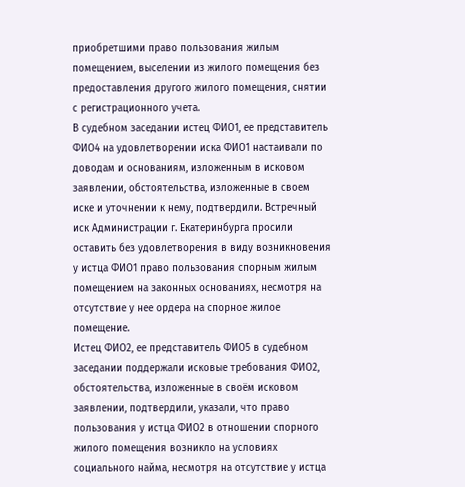приобретшими право пользования жилым помещением, выселении из жилого помещения без предоставления другого жилого помещения, снятии с регистрационного учета.
В судебном заседании истец ФИО1, ее представитель ФИО4 на удовлетворении иска ФИО1 настаивали по доводам и основаниям, изложенным в исковом заявлении, обстоятельства, изложенные в своем иске и уточнении к нему, подтвердили. Встречный иск Администрации г. Екатеринбурга просили оставить без удовлетворения в виду возникновения у истца ФИО1 право пользования спорным жилым помещением на законных основаниях, несмотря на отсутствие у нее ордера на спорное жилое помещение.
Истец ФИО2, ее представитель ФИО5 в судебном заседании поддержали исковые требования ФИО2, обстоятельства, изложенные в своём исковом заявлении, подтвердили, указали, что право пользования у истца ФИО2 в отношении спорного жилого помещения возникло на условиях социального найма, несмотря на отсутствие у истца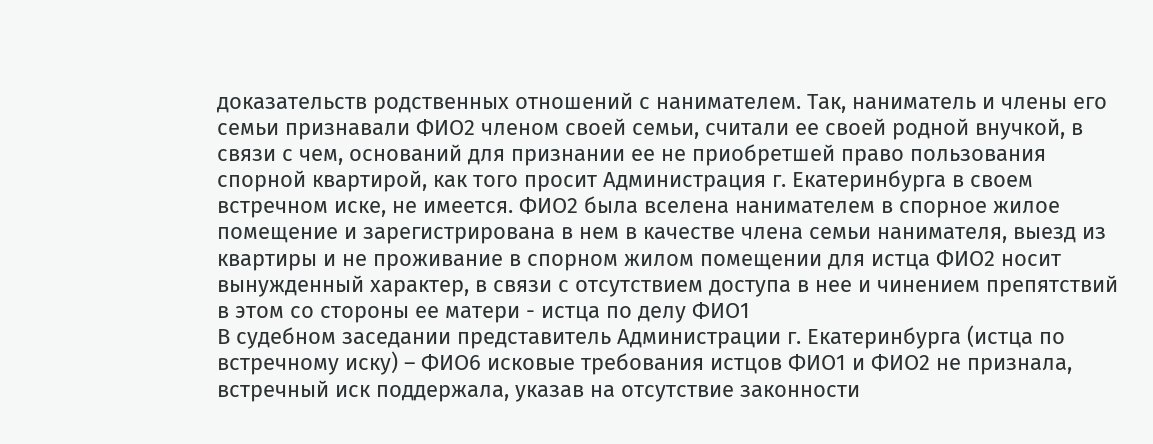доказательств родственных отношений с нанимателем. Так, наниматель и члены его семьи признавали ФИО2 членом своей семьи, считали ее своей родной внучкой, в связи с чем, оснований для признании ее не приобретшей право пользования спорной квартирой, как того просит Администрация г. Екатеринбурга в своем встречном иске, не имеется. ФИО2 была вселена нанимателем в спорное жилое помещение и зарегистрирована в нем в качестве члена семьи нанимателя, выезд из квартиры и не проживание в спорном жилом помещении для истца ФИО2 носит вынужденный характер, в связи с отсутствием доступа в нее и чинением препятствий в этом со стороны ее матери - истца по делу ФИО1
В судебном заседании представитель Администрации г. Екатеринбурга (истца по встречному иску) – ФИО6 исковые требования истцов ФИО1 и ФИО2 не признала, встречный иск поддержала, указав на отсутствие законности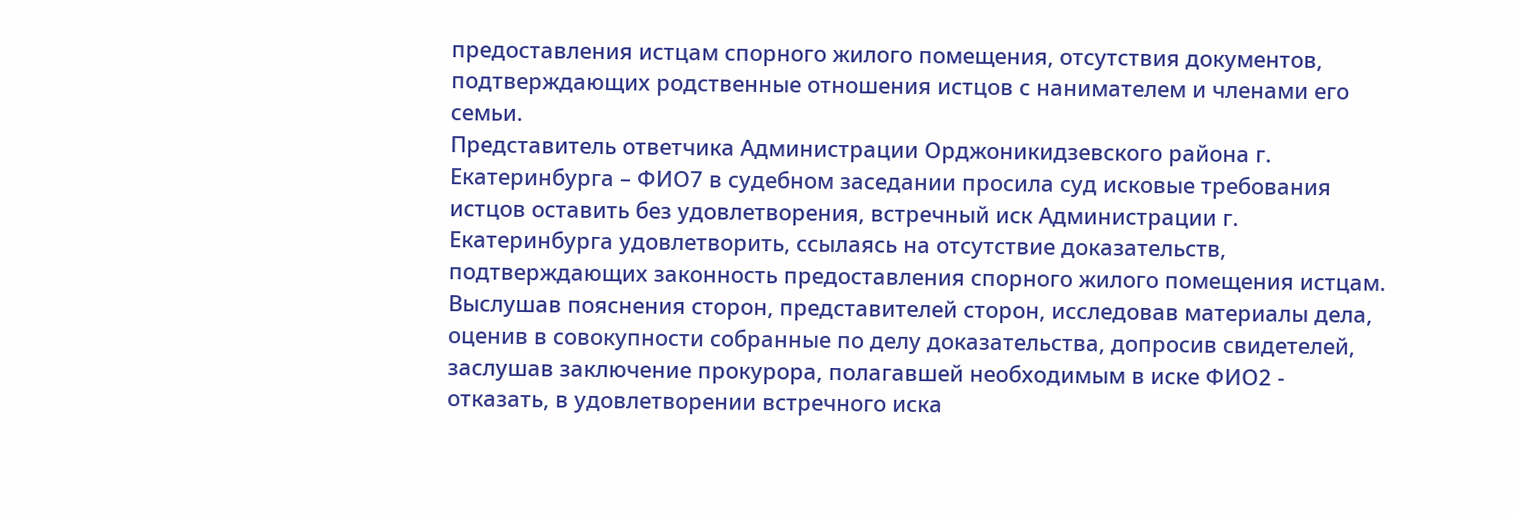предоставления истцам спорного жилого помещения, отсутствия документов, подтверждающих родственные отношения истцов с нанимателем и членами его семьи.
Представитель ответчика Администрации Орджоникидзевского района г. Екатеринбурга – ФИО7 в судебном заседании просила суд исковые требования истцов оставить без удовлетворения, встречный иск Администрации г. Екатеринбурга удовлетворить, ссылаясь на отсутствие доказательств, подтверждающих законность предоставления спорного жилого помещения истцам.
Выслушав пояснения сторон, представителей сторон, исследовав материалы дела, оценив в совокупности собранные по делу доказательства, допросив свидетелей, заслушав заключение прокурора, полагавшей необходимым в иске ФИО2 - отказать, в удовлетворении встречного иска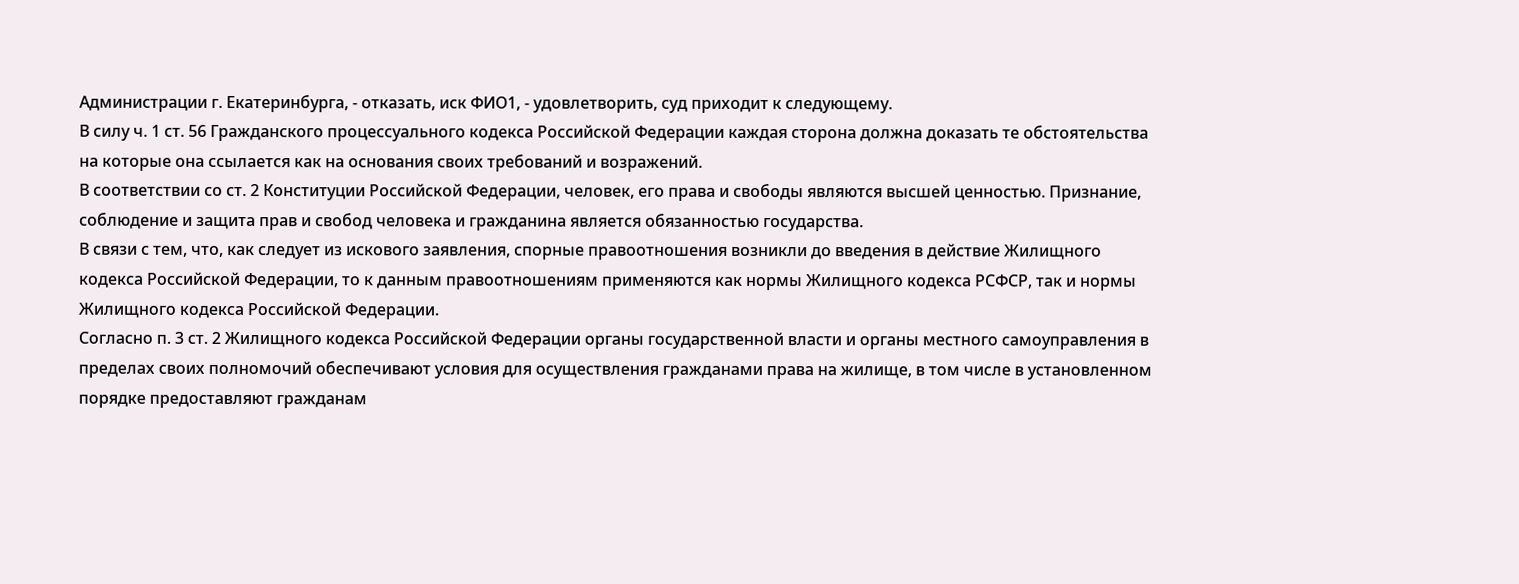Администрации г. Екатеринбурга, - отказать, иск ФИО1, - удовлетворить, суд приходит к следующему.
В силу ч. 1 ст. 56 Гражданского процессуального кодекса Российской Федерации каждая сторона должна доказать те обстоятельства на которые она ссылается как на основания своих требований и возражений.
В соответствии со ст. 2 Конституции Российской Федерации, человек, его права и свободы являются высшей ценностью. Признание, соблюдение и защита прав и свобод человека и гражданина является обязанностью государства.
В связи с тем, что, как следует из искового заявления, спорные правоотношения возникли до введения в действие Жилищного кодекса Российской Федерации, то к данным правоотношениям применяются как нормы Жилищного кодекса РСФСР, так и нормы Жилищного кодекса Российской Федерации.
Согласно п. 3 ст. 2 Жилищного кодекса Российской Федерации органы государственной власти и органы местного самоуправления в пределах своих полномочий обеспечивают условия для осуществления гражданами права на жилище, в том числе в установленном порядке предоставляют гражданам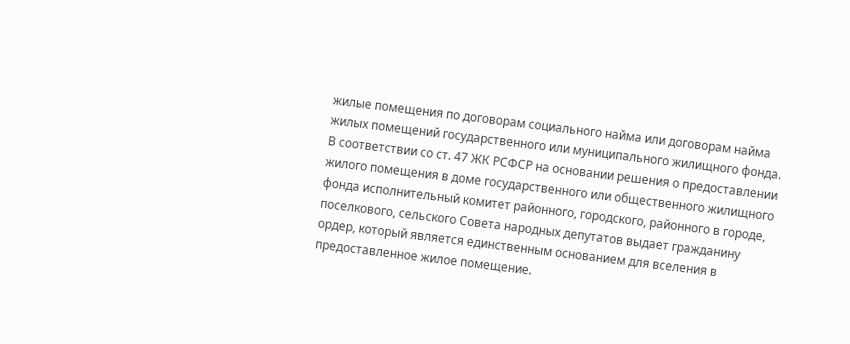жилые помещения по договорам социального найма или договорам найма жилых помещений государственного или муниципального жилищного фонда.
В соответствии со ст. 47 ЖК РСФСР на основании решения о предоставлении жилого помещения в доме государственного или общественного жилищного фонда исполнительный комитет районного, городского, районного в городе, поселкового, сельского Совета народных депутатов выдает гражданину ордер, который является единственным основанием для вселения в предоставленное жилое помещение.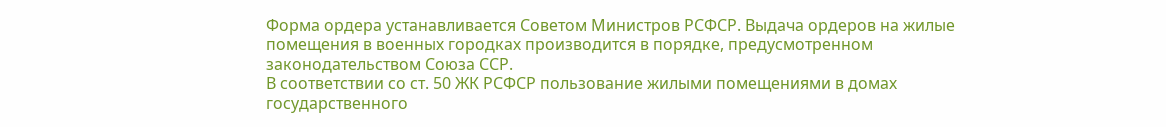Форма ордера устанавливается Советом Министров РСФСР. Выдача ордеров на жилые помещения в военных городках производится в порядке, предусмотренном законодательством Союза ССР.
В соответствии со ст. 50 ЖК РСФСР пользование жилыми помещениями в домах государственного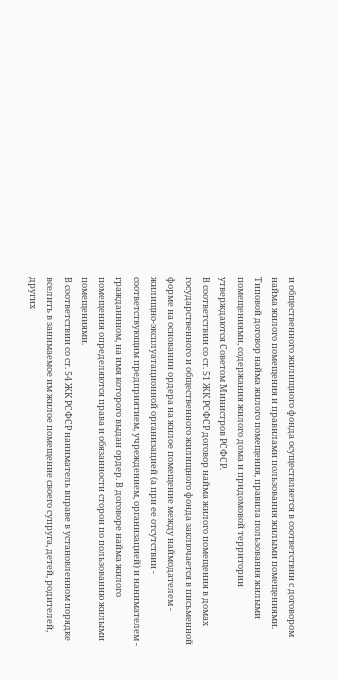и общественного жилищного фонда осуществляется в соответствии с договором найма жилого помещения и правилами пользования жилыми помещениями. Типовой договор найма жилого помещения, правила пользования жилыми помещениями, содержания жилого дома и придомовой территории утверждаются Советом Министров РСФСР.
В соответствии со ст. 51 ЖК РСФСР договор найма жилого помещения в домах государственного и общественного жилищного фонда заключается в письменной форме на основании ордера на жилое помещение между наймодателем - жилищно-эксплуатационной организацией (а при ее отсутствии - соответствующим предприятием, учреждением, организацией) и нанимателем - гражданином, на имя которого выдан ордер. В договоре найма жилого помещения определяются права и обязанности сторон по пользованию жилыми помещениями.
В соответствии со ст. 54 ЖК РСФСР наниматель вправе в установленном порядке вселить в занимаемое им жилое помещение своего супруга, детей, родителей, других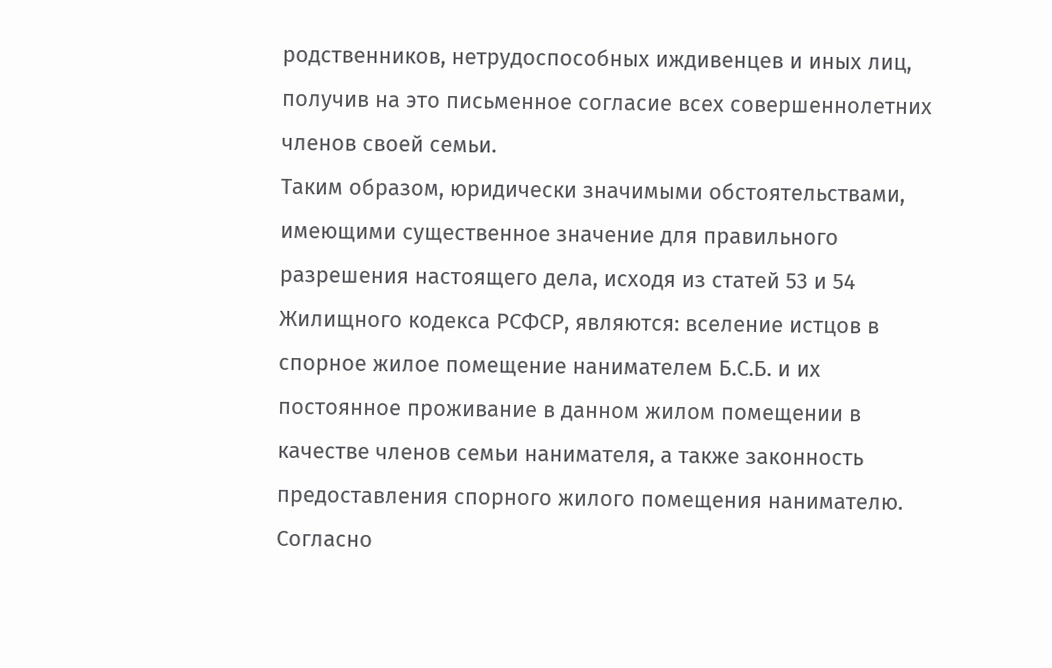родственников, нетрудоспособных иждивенцев и иных лиц, получив на это письменное согласие всех совершеннолетних членов своей семьи.
Таким образом, юридически значимыми обстоятельствами, имеющими существенное значение для правильного разрешения настоящего дела, исходя из статей 53 и 54 Жилищного кодекса РСФСР, являются: вселение истцов в спорное жилое помещение нанимателем Б.С.Б. и их постоянное проживание в данном жилом помещении в качестве членов семьи нанимателя, а также законность предоставления спорного жилого помещения нанимателю.
Согласно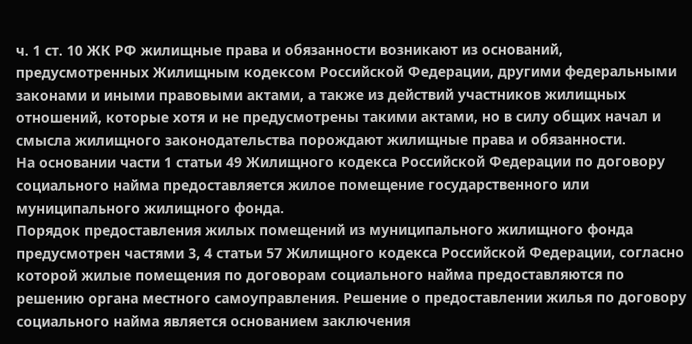ч. 1 ст. 10 ЖК РФ жилищные права и обязанности возникают из оснований, предусмотренных Жилищным кодексом Российской Федерации, другими федеральными законами и иными правовыми актами, а также из действий участников жилищных отношений, которые хотя и не предусмотрены такими актами, но в силу общих начал и смысла жилищного законодательства порождают жилищные права и обязанности.
На основании части 1 статьи 49 Жилищного кодекса Российской Федерации по договору социального найма предоставляется жилое помещение государственного или муниципального жилищного фонда.
Порядок предоставления жилых помещений из муниципального жилищного фонда предусмотрен частями 3, 4 статьи 57 Жилищного кодекса Российской Федерации, согласно которой жилые помещения по договорам социального найма предоставляются по решению органа местного самоуправления. Решение о предоставлении жилья по договору социального найма является основанием заключения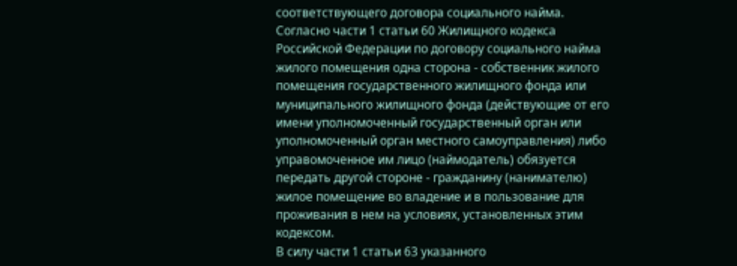соответствующего договора социального найма.
Согласно части 1 статьи 60 Жилищного кодекса Российской Федерации по договору социального найма жилого помещения одна сторона - собственник жилого помещения государственного жилищного фонда или муниципального жилищного фонда (действующие от его имени уполномоченный государственный орган или уполномоченный орган местного самоуправления) либо управомоченное им лицо (наймодатель) обязуется передать другой стороне - гражданину (нанимателю) жилое помещение во владение и в пользование для проживания в нем на условиях, установленных этим кодексом.
В силу части 1 статьи 63 указанного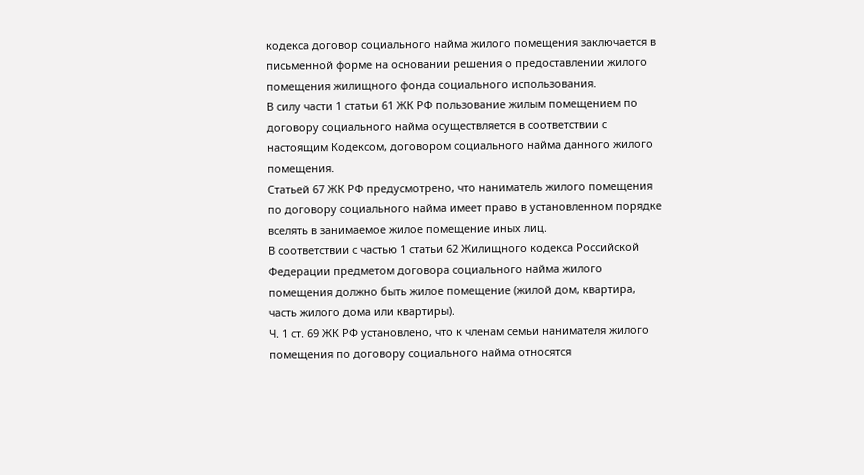кодекса договор социального найма жилого помещения заключается в письменной форме на основании решения о предоставлении жилого помещения жилищного фонда социального использования.
В силу части 1 статьи 61 ЖК РФ пользование жилым помещением по договору социального найма осуществляется в соответствии с настоящим Кодексом, договором социального найма данного жилого помещения.
Статьей 67 ЖК РФ предусмотрено, что наниматель жилого помещения по договору социального найма имеет право в установленном порядке вселять в занимаемое жилое помещение иных лиц.
В соответствии с частью 1 статьи 62 Жилищного кодекса Российской Федерации предметом договора социального найма жилого помещения должно быть жилое помещение (жилой дом, квартира, часть жилого дома или квартиры).
Ч. 1 ст. 69 ЖК РФ установлено, что к членам семьи нанимателя жилого помещения по договору социального найма относятся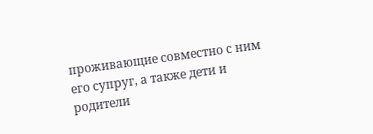проживающие совместно с ним его супруг, а также дети и родители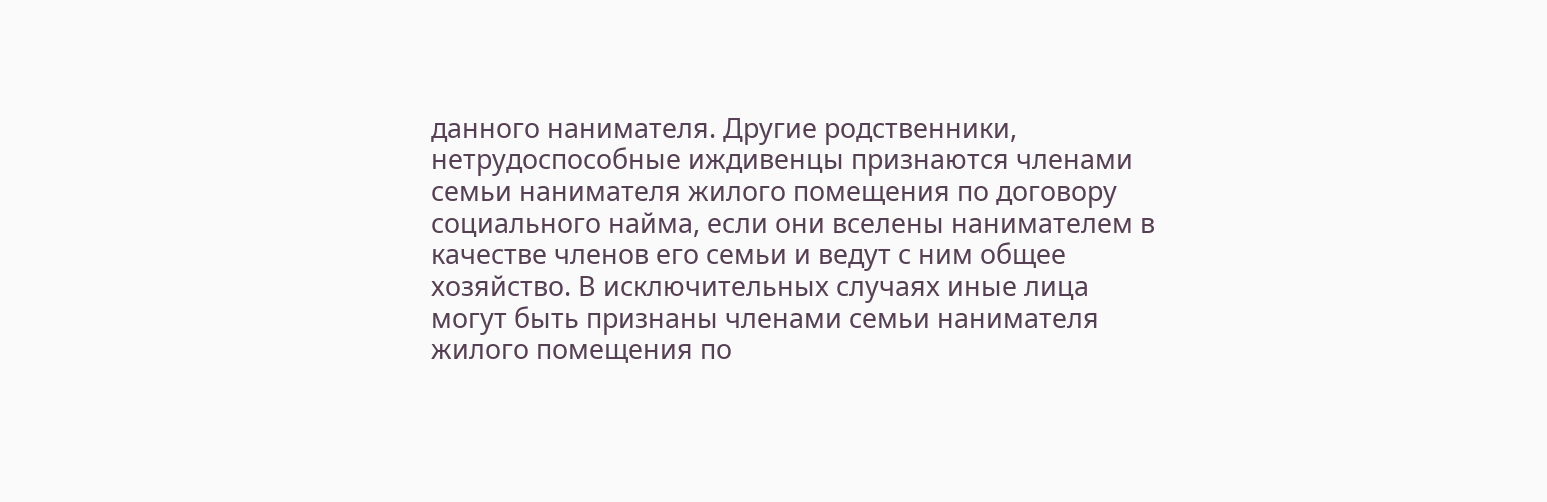данного нанимателя. Другие родственники, нетрудоспособные иждивенцы признаются членами семьи нанимателя жилого помещения по договору социального найма, если они вселены нанимателем в качестве членов его семьи и ведут с ним общее хозяйство. В исключительных случаях иные лица могут быть признаны членами семьи нанимателя жилого помещения по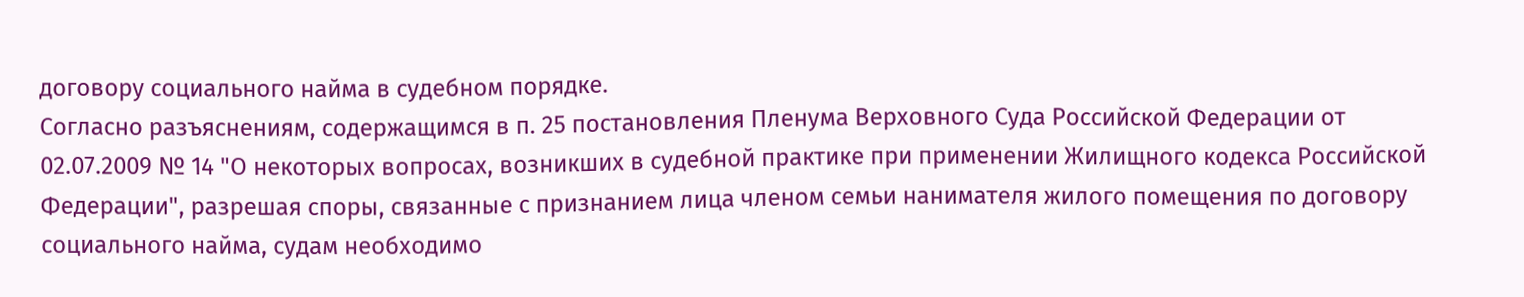договору социального найма в судебном порядке.
Согласно разъяснениям, содержащимся в п. 25 постановления Пленума Верховного Суда Российской Федерации от 02.07.2009 № 14 "О некоторых вопросах, возникших в судебной практике при применении Жилищного кодекса Российской Федерации", разрешая споры, связанные с признанием лица членом семьи нанимателя жилого помещения по договору социального найма, судам необходимо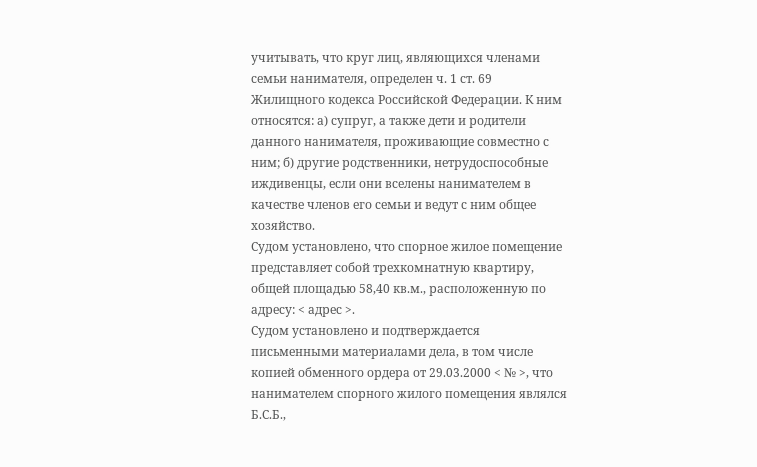учитывать, что круг лиц, являющихся членами семьи нанимателя, определен ч. 1 ст. 69 Жилищного кодекса Российской Федерации. К ним относятся: а) супруг, а также дети и родители данного нанимателя, проживающие совместно с ним; б) другие родственники, нетрудоспособные иждивенцы, если они вселены нанимателем в качестве членов его семьи и ведут с ним общее хозяйство.
Судом установлено, что спорное жилое помещение представляет собой трехкомнатную квартиру, общей площадью 58,40 кв.м., расположенную по адресу: < адрес >.
Судом установлено и подтверждается письменными материалами дела, в том числе копией обменного ордера от 29.03.2000 < № >, что нанимателем спорного жилого помещения являлся Б.С.Б.,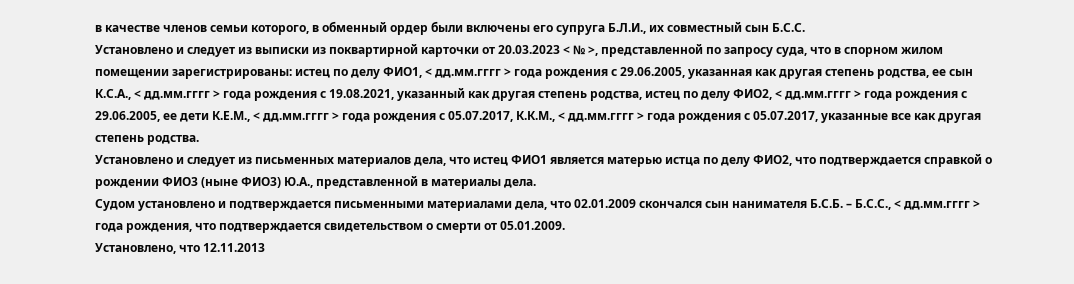в качестве членов семьи которого, в обменный ордер были включены его супруга Б.Л.И., их совместный сын Б.С.С.
Установлено и следует из выписки из поквартирной карточки от 20.03.2023 < № >, представленной по запросу суда, что в спорном жилом помещении зарегистрированы: истец по делу ФИО1, < дд.мм.гггг > года рождения с 29.06.2005, указанная как другая степень родства, ее сын К.С.А., < дд.мм.гггг > года рождения с 19.08.2021, указанный как другая степень родства, истец по делу ФИО2, < дд.мм.гггг > года рождения с 29.06.2005, ее дети К.Е.М., < дд.мм.гггг > года рождения с 05.07.2017, К.К.М., < дд.мм.гггг > года рождения с 05.07.2017, указанные все как другая степень родства.
Установлено и следует из письменных материалов дела, что истец ФИО1 является матерью истца по делу ФИО2, что подтверждается справкой о рождении ФИО3 (ныне ФИО3) Ю.А., представленной в материалы дела.
Судом установлено и подтверждается письменными материалами дела, что 02.01.2009 скончался сын нанимателя Б.С.Б. – Б.С.С., < дд.мм.гггг > года рождения, что подтверждается свидетельством о смерти от 05.01.2009.
Установлено, что 12.11.2013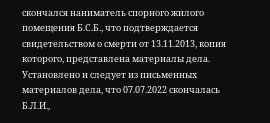скончался наниматель спорного жилого помещения Б.С.Б., что подтверждается свидетельством о смерти от 13.11.2013, копия которого, представлена материалы дела.
Установлено и следует из письменных материалов дела, что 07.07.2022 скончалась Б.Л.И.,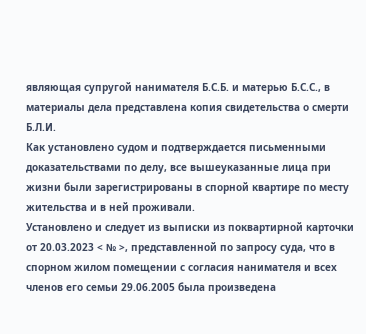являющая супругой нанимателя Б.С.Б. и матерью Б.С.С., в материалы дела представлена копия свидетельства о смерти Б.Л.И.
Как установлено судом и подтверждается письменными доказательствами по делу, все вышеуказанные лица при жизни были зарегистрированы в спорной квартире по месту жительства и в ней проживали.
Установлено и следует из выписки из поквартирной карточки от 20.03.2023 < № >, представленной по запросу суда, что в спорном жилом помещении с согласия нанимателя и всех членов его семьи 29.06.2005 была произведена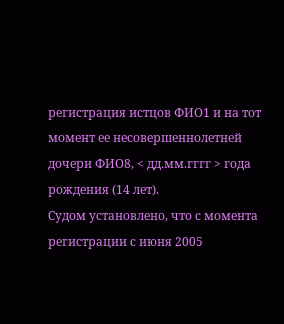регистрация истцов ФИО1 и на тот момент ее несовершеннолетней дочери ФИО8, < дд.мм.гггг > года рождения (14 лет).
Судом установлено, что с момента регистрации с июня 2005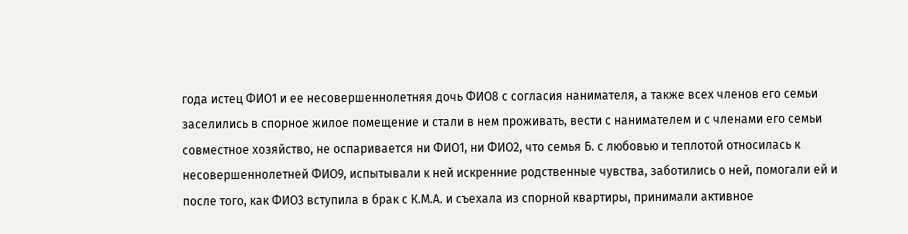года истец ФИО1 и ее несовершеннолетняя дочь ФИО8 с согласия нанимателя, а также всех членов его семьи заселились в спорное жилое помещение и стали в нем проживать, вести с нанимателем и с членами его семьи совместное хозяйство, не оспаривается ни ФИО1, ни ФИО2, что семья Б. с любовью и теплотой относилась к несовершеннолетней ФИО9, испытывали к ней искренние родственные чувства, заботились о ней, помогали ей и после того, как ФИО3 вступила в брак с К.М.А. и съехала из спорной квартиры, принимали активное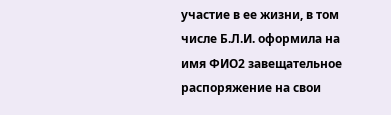участие в ее жизни, в том числе Б.Л.И. оформила на имя ФИО2 завещательное распоряжение на свои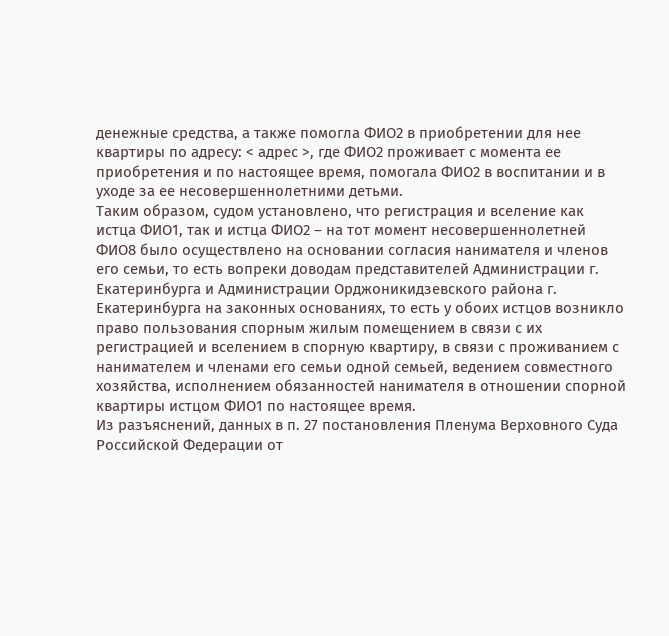денежные средства, а также помогла ФИО2 в приобретении для нее квартиры по адресу: < адрес >, где ФИО2 проживает с момента ее приобретения и по настоящее время, помогала ФИО2 в воспитании и в уходе за ее несовершеннолетними детьми.
Таким образом, судом установлено, что регистрация и вселение как истца ФИО1, так и истца ФИО2 – на тот момент несовершеннолетней ФИО8 было осуществлено на основании согласия нанимателя и членов его семьи, то есть вопреки доводам представителей Администрации г. Екатеринбурга и Администрации Орджоникидзевского района г. Екатеринбурга на законных основаниях, то есть у обоих истцов возникло право пользования спорным жилым помещением в связи с их регистрацией и вселением в спорную квартиру, в связи с проживанием с нанимателем и членами его семьи одной семьей, ведением совместного хозяйства, исполнением обязанностей нанимателя в отношении спорной квартиры истцом ФИО1 по настоящее время.
Из разъяснений, данных в п. 27 постановления Пленума Верховного Суда Российской Федерации от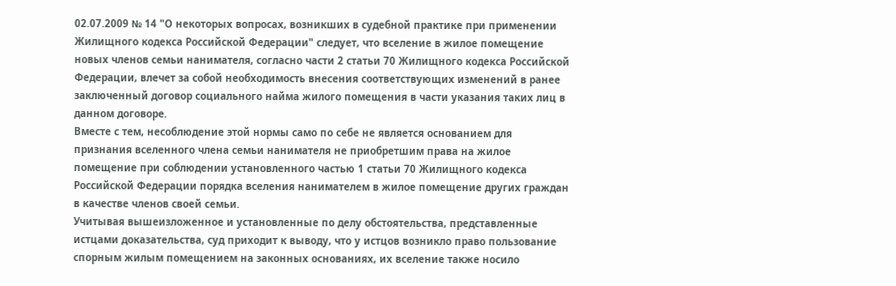02.07.2009 № 14 "О некоторых вопросах, возникших в судебной практике при применении Жилищного кодекса Российской Федерации" следует, что вселение в жилое помещение новых членов семьи нанимателя, согласно части 2 статьи 70 Жилищного кодекса Российской Федерации, влечет за собой необходимость внесения соответствующих изменений в ранее заключенный договор социального найма жилого помещения в части указания таких лиц в данном договоре.
Вместе с тем, несоблюдение этой нормы само по себе не является основанием для признания вселенного члена семьи нанимателя не приобретшим права на жилое помещение при соблюдении установленного частью 1 статьи 70 Жилищного кодекса Российской Федерации порядка вселения нанимателем в жилое помещение других граждан в качестве членов своей семьи.
Учитывая вышеизложенное и установленные по делу обстоятельства, представленные истцами доказательства, суд приходит к выводу, что у истцов возникло право пользование спорным жилым помещением на законных основаниях, их вселение также носило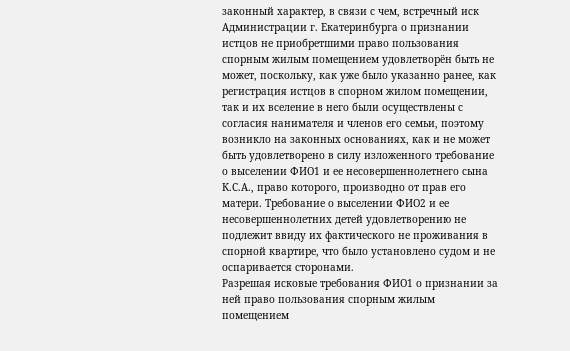законный характер, в связи с чем, встречный иск Администрации г. Екатеринбурга о признании истцов не приобретшими право пользования спорным жилым помещением удовлетворён быть не может, поскольку, как уже было указанно ранее, как регистрация истцов в спорном жилом помещении, так и их вселение в него были осуществлены с согласия нанимателя и членов его семьи, поэтому возникло на законных основаниях, как и не может быть удовлетворено в силу изложенного требование о выселении ФИО1 и ее несовершеннолетнего сына К.С.А., право которого, производно от прав его матери. Требование о выселении ФИО2 и ее несовершеннолетних детей удовлетворению не подлежит ввиду их фактического не проживания в спорной квартире, что было установлено судом и не оспаривается сторонами.
Разрешая исковые требования ФИО1 о признании за ней право пользования спорным жилым помещением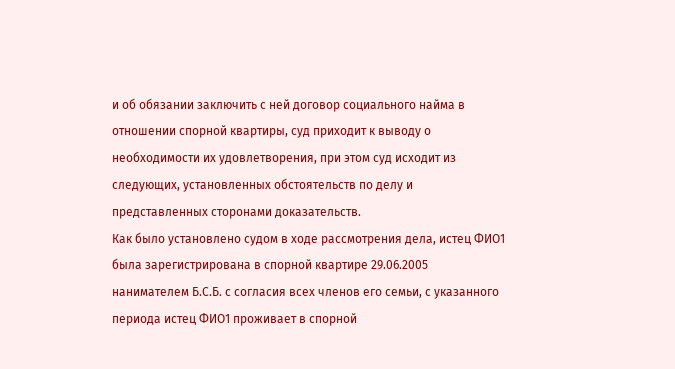и об обязании заключить с ней договор социального найма в отношении спорной квартиры, суд приходит к выводу о необходимости их удовлетворения, при этом суд исходит из следующих, установленных обстоятельств по делу и представленных сторонами доказательств.
Как было установлено судом в ходе рассмотрения дела, истец ФИО1 была зарегистрирована в спорной квартире 29.06.2005 нанимателем Б.С.Б. с согласия всех членов его семьи, с указанного периода истец ФИО1 проживает в спорной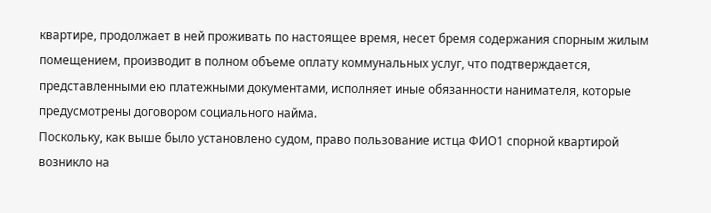квартире, продолжает в ней проживать по настоящее время, несет бремя содержания спорным жилым помещением, производит в полном объеме оплату коммунальных услуг, что подтверждается, представленными ею платежными документами, исполняет иные обязанности нанимателя, которые предусмотрены договором социального найма.
Поскольку, как выше было установлено судом, право пользование истца ФИО1 спорной квартирой возникло на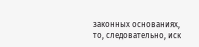законных основаниях, то, следовательно, иск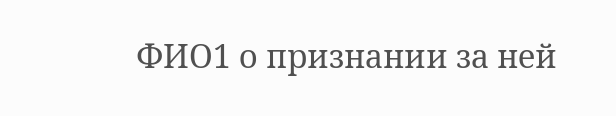ФИО1 о признании за ней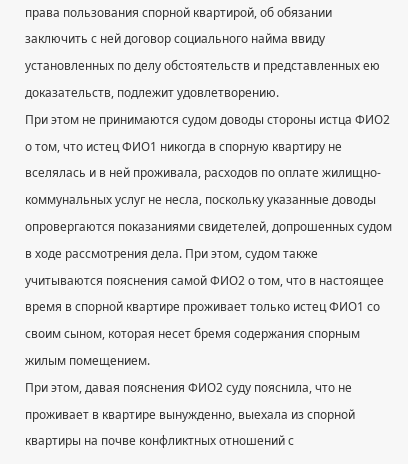права пользования спорной квартирой, об обязании заключить с ней договор социального найма ввиду установленных по делу обстоятельств и представленных ею доказательств, подлежит удовлетворению.
При этом не принимаются судом доводы стороны истца ФИО2 о том, что истец ФИО1 никогда в спорную квартиру не вселялась и в ней проживала, расходов по оплате жилищно-коммунальных услуг не несла, поскольку указанные доводы опровергаются показаниями свидетелей, допрошенных судом в ходе рассмотрения дела. При этом, судом также учитываются пояснения самой ФИО2 о том, что в настоящее время в спорной квартире проживает только истец ФИО1 со своим сыном, которая несет бремя содержания спорным жилым помещением.
При этом, давая пояснения ФИО2 суду пояснила, что не проживает в квартире вынужденно, выехала из спорной квартиры на почве конфликтных отношений с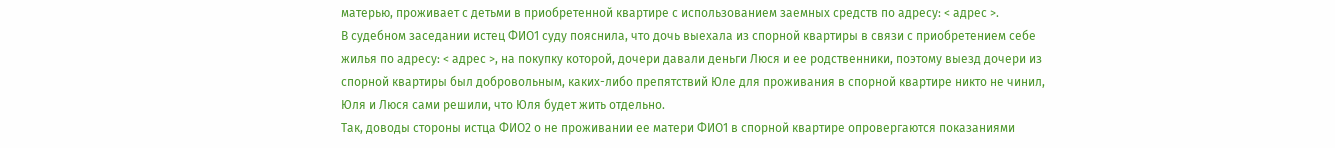матерью, проживает с детьми в приобретенной квартире с использованием заемных средств по адресу: < адрес >.
В судебном заседании истец ФИО1 суду пояснила, что дочь выехала из спорной квартиры в связи с приобретением себе жилья по адресу: < адрес >, на покупку которой, дочери давали деньги Люся и ее родственники, поэтому выезд дочери из спорной квартиры был добровольным, каких-либо препятствий Юле для проживания в спорной квартире никто не чинил, Юля и Люся сами решили, что Юля будет жить отдельно.
Так, доводы стороны истца ФИО2 о не проживании ее матери ФИО1 в спорной квартире опровергаются показаниями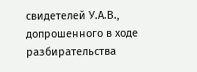свидетелей У.А.В., допрошенного в ходе разбирательства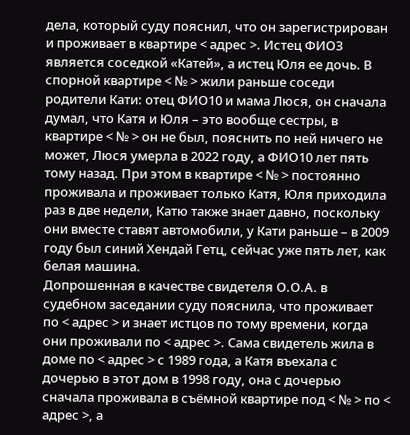дела, который суду пояснил, что он зарегистрирован и проживает в квартире < адрес >. Истец ФИО3 является соседкой «Катей», а истец Юля ее дочь. В спорной квартире < № > жили раньше соседи родители Кати: отец ФИО10 и мама Люся, он сначала думал, что Катя и Юля – это вообще сестры, в квартире < № > он не был, пояснить по ней ничего не может, Люся умерла в 2022 году, а ФИО10 лет пять тому назад. При этом в квартире < № > постоянно проживала и проживает только Катя, Юля приходила раз в две недели, Катю также знает давно, поскольку они вместе ставят автомобили, у Кати раньше – в 2009 году был синий Хендай Гетц, сейчас уже пять лет, как белая машина.
Допрошенная в качестве свидетеля О.О.А. в судебном заседании суду пояснила, что проживает по < адрес > и знает истцов по тому времени, когда они проживали по < адрес >. Сама свидетель жила в доме по < адрес > с 1989 года, а Катя въехала с дочерью в этот дом в 1998 году, она с дочерью сначала проживала в съёмной квартире под < № > по < адрес >, а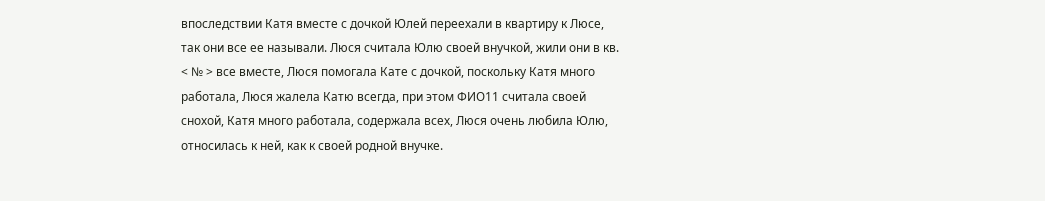впоследствии Катя вместе с дочкой Юлей переехали в квартиру к Люсе, так они все ее называли. Люся считала Юлю своей внучкой, жили они в кв. < № > все вместе, Люся помогала Кате с дочкой, поскольку Катя много работала, Люся жалела Катю всегда, при этом ФИО11 считала своей снохой, Катя много работала, содержала всех, Люся очень любила Юлю, относилась к ней, как к своей родной внучке.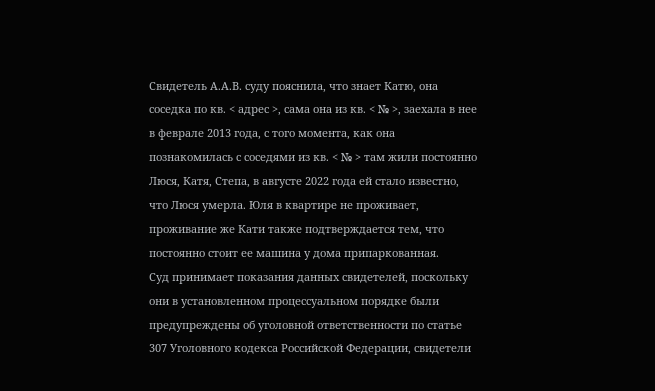Свидетель А.А.В. суду пояснила, что знает Катю, она соседка по кв. < адрес >, сама она из кв. < № >, заехала в нее в феврале 2013 года, с того момента, как она познакомилась с соседями из кв. < № > там жили постоянно Люся, Катя, Степа, в августе 2022 года ей стало известно, что Люся умерла. Юля в квартире не проживает, проживание же Кати также подтверждается тем, что постоянно стоит ее машина у дома припаркованная.
Суд принимает показания данных свидетелей, поскольку они в установленном процессуальном порядке были предупреждены об уголовной ответственности по статье 307 Уголовного кодекса Российской Федерации, свидетели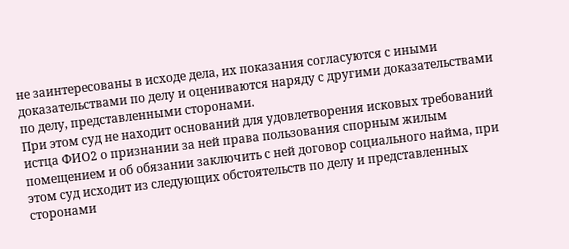не заинтересованы в исходе дела, их показания согласуются с иными доказательствами по делу и оцениваются наряду с другими доказательствами по делу, представленными сторонами.
При этом суд не находит оснований для удовлетворения исковых требований истца ФИО2 о признании за ней права пользования спорным жилым помещением и об обязании заключить с ней договор социального найма, при этом суд исходит из следующих обстоятельств по делу и представленных сторонами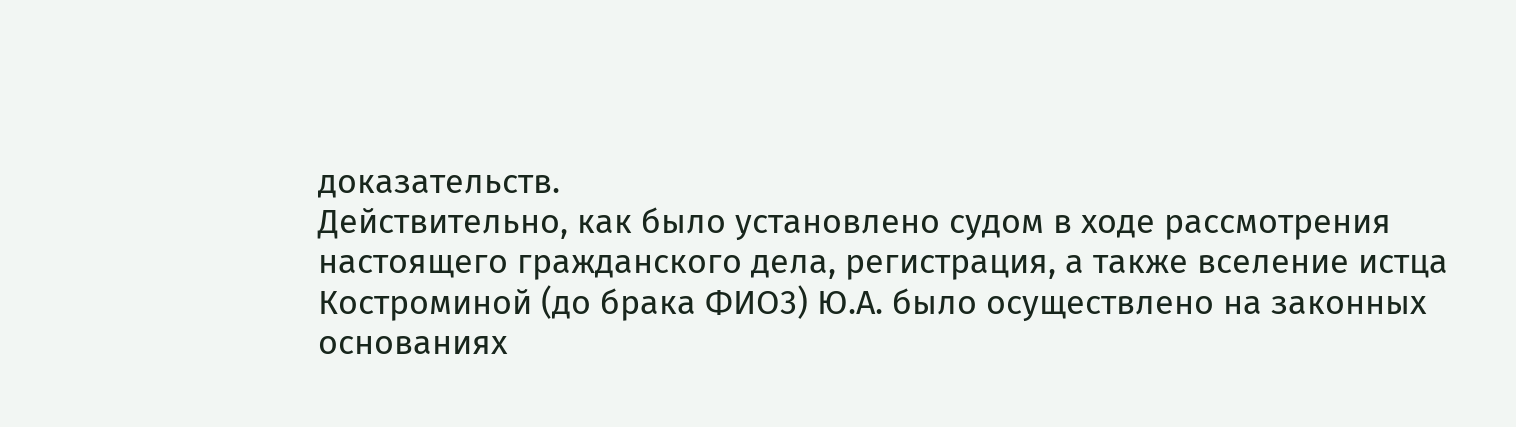доказательств.
Действительно, как было установлено судом в ходе рассмотрения настоящего гражданского дела, регистрация, а также вселение истца Костроминой (до брака ФИО3) Ю.А. было осуществлено на законных основаниях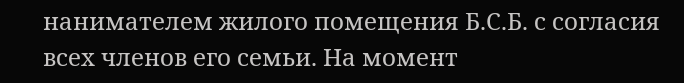нанимателем жилого помещения Б.С.Б. с согласия всех членов его семьи. На момент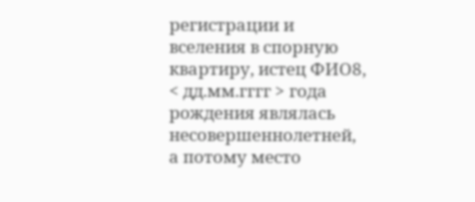регистрации и вселения в спорную квартиру, истец ФИО8, < дд.мм.гггг > года рождения являлась несовершеннолетней, а потому место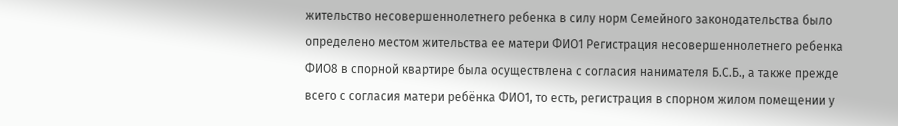жительство несовершеннолетнего ребенка в силу норм Семейного законодательства было определено местом жительства ее матери ФИО1 Регистрация несовершеннолетнего ребенка ФИО8 в спорной квартире была осуществлена с согласия нанимателя Б.С.Б., а также прежде всего с согласия матери ребёнка ФИО1, то есть, регистрация в спорном жилом помещении у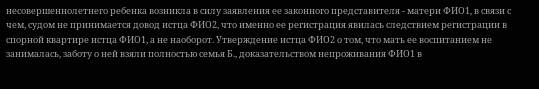несовершеннолетнего ребенка возникла в силу заявления ее законного представителя - матери ФИО1, в связи с чем, судом не принимается довод истца ФИО2, что именно ее регистрация явилась следствием регистрации в спорной квартире истца ФИО1, а не наоборот. Утверждение истца ФИО2 о том, что мать ее воспитанием не занималась, заботу о ней взяли полностью семья Б., доказательством непроживания ФИО1 в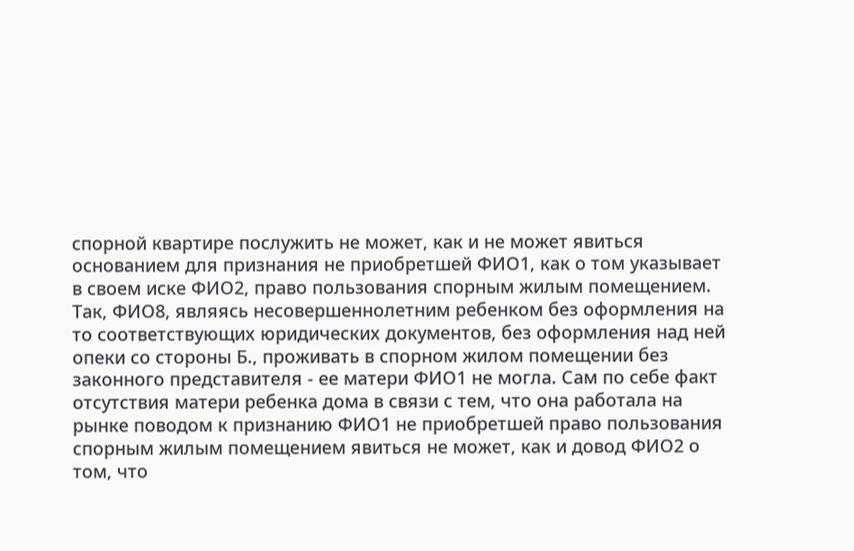спорной квартире послужить не может, как и не может явиться основанием для признания не приобретшей ФИО1, как о том указывает в своем иске ФИО2, право пользования спорным жилым помещением. Так, ФИО8, являясь несовершеннолетним ребенком без оформления на то соответствующих юридических документов, без оформления над ней опеки со стороны Б., проживать в спорном жилом помещении без законного представителя - ее матери ФИО1 не могла. Сам по себе факт отсутствия матери ребенка дома в связи с тем, что она работала на рынке поводом к признанию ФИО1 не приобретшей право пользования спорным жилым помещением явиться не может, как и довод ФИО2 о том, что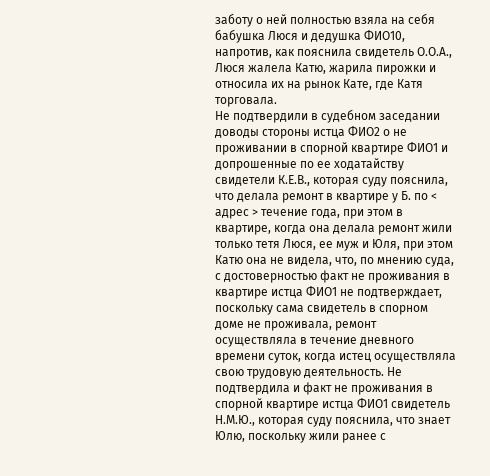заботу о ней полностью взяла на себя бабушка Люся и дедушка ФИО10, напротив, как пояснила свидетель О.О.А., Люся жалела Катю, жарила пирожки и относила их на рынок Кате, где Катя торговала.
Не подтвердили в судебном заседании доводы стороны истца ФИО2 о не проживании в спорной квартире ФИО1 и допрошенные по ее ходатайству свидетели К.Е.В., которая суду пояснила, что делала ремонт в квартире у Б. по < адрес > течение года, при этом в квартире, когда она делала ремонт жили только тетя Люся, ее муж и Юля, при этом Катю она не видела, что, по мнению суда, с достоверностью факт не проживания в квартире истца ФИО1 не подтверждает, поскольку сама свидетель в спорном доме не проживала, ремонт осуществляла в течение дневного времени суток, когда истец осуществляла свою трудовую деятельность. Не подтвердила и факт не проживания в спорной квартире истца ФИО1 свидетель Н.М.Ю., которая суду пояснила, что знает Юлю, поскольку жили ранее с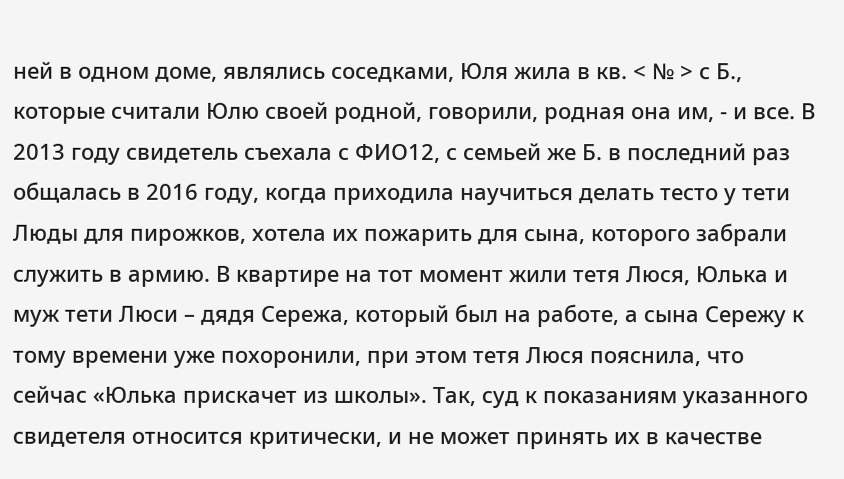ней в одном доме, являлись соседками, Юля жила в кв. < № > с Б., которые считали Юлю своей родной, говорили, родная она им, - и все. В 2013 году свидетель съехала с ФИО12, с семьей же Б. в последний раз общалась в 2016 году, когда приходила научиться делать тесто у тети Люды для пирожков, хотела их пожарить для сына, которого забрали служить в армию. В квартире на тот момент жили тетя Люся, Юлька и муж тети Люси – дядя Сережа, который был на работе, а сына Сережу к тому времени уже похоронили, при этом тетя Люся пояснила, что сейчас «Юлька прискачет из школы». Так, суд к показаниям указанного свидетеля относится критически, и не может принять их в качестве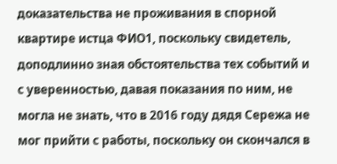доказательства не проживания в спорной квартире истца ФИО1, поскольку свидетель, доподлинно зная обстоятельства тех событий и с уверенностью, давая показания по ним, не могла не знать, что в 2016 году дядя Сережа не мог прийти с работы, поскольку он скончался в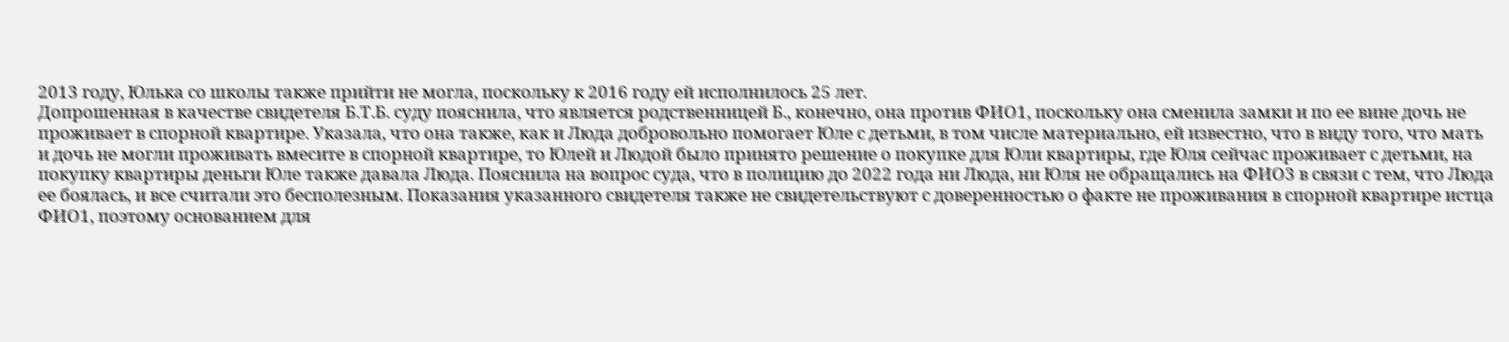2013 году, Юлька со школы также прийти не могла, поскольку к 2016 году ей исполнилось 25 лет.
Допрошенная в качестве свидетеля Б.Т.Б. суду пояснила, что является родственницей Б., конечно, она против ФИО1, поскольку она сменила замки и по ее вине дочь не проживает в спорной квартире. Указала, что она также, как и Люда добровольно помогает Юле с детьми, в том числе материально, ей известно, что в виду того, что мать и дочь не могли проживать вмесите в спорной квартире, то Юлей и Людой было принято решение о покупке для Юли квартиры, где Юля сейчас проживает с детьми, на покупку квартиры деньги Юле также давала Люда. Пояснила на вопрос суда, что в полицию до 2022 года ни Люда, ни Юля не обращались на ФИО3 в связи с тем, что Люда ее боялась, и все считали это бесполезным. Показания указанного свидетеля также не свидетельствуют с доверенностью о факте не проживания в спорной квартире истца ФИО1, поэтому основанием для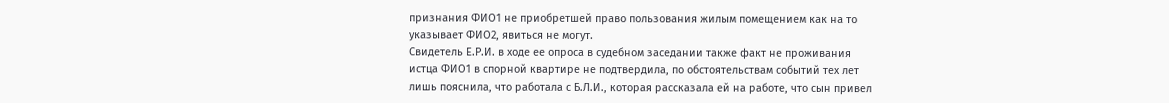признания ФИО1 не приобретшей право пользования жилым помещением как на то указывает ФИО2, явиться не могут.
Свидетель Е.Р.И. в ходе ее опроса в судебном заседании также факт не проживания истца ФИО1 в спорной квартире не подтвердила, по обстоятельствам событий тех лет лишь пояснила, что работала с Б.Л.И., которая рассказала ей на работе, что сын привел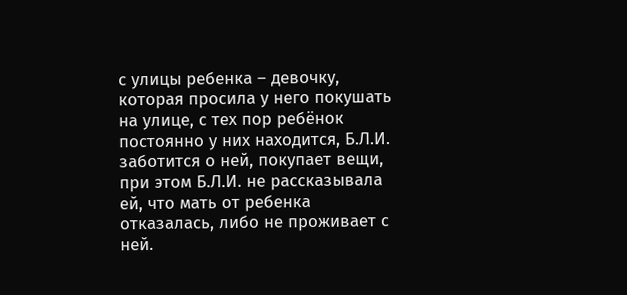с улицы ребенка – девочку, которая просила у него покушать на улице, с тех пор ребёнок постоянно у них находится, Б.Л.И. заботится о ней, покупает вещи, при этом Б.Л.И. не рассказывала ей, что мать от ребенка отказалась, либо не проживает с ней.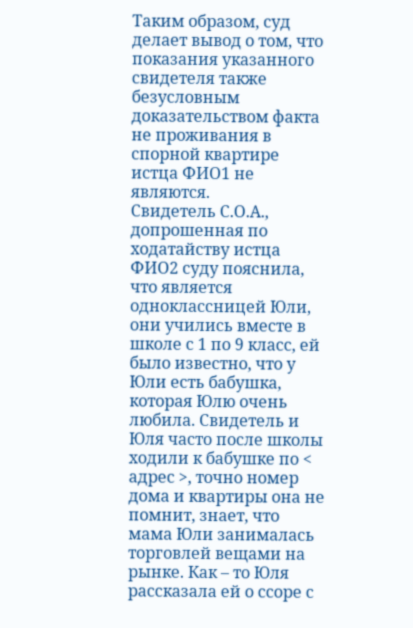Таким образом, суд делает вывод о том, что показания указанного свидетеля также безусловным доказательством факта не проживания в спорной квартире истца ФИО1 не являются.
Свидетель С.О.А., допрошенная по ходатайству истца ФИО2 суду пояснила, что является одноклассницей Юли, они учились вместе в школе с 1 по 9 класс, ей было известно, что у Юли есть бабушка, которая Юлю очень любила. Свидетель и Юля часто после школы ходили к бабушке по < адрес >, точно номер дома и квартиры она не помнит, знает, что мама Юли занималась торговлей вещами на рынке. Как – то Юля рассказала ей о ссоре с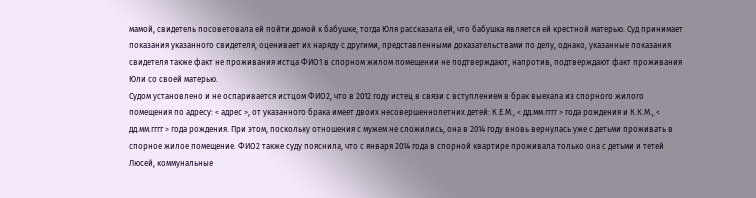мамой, свидетель посоветовала ей пойти домой к бабушке, тогда Юля рассказала ей, что бабушка является ей крестной матерью. Суд принимает показания указанного свидетеля, оценивает их наряду с другими, представленными доказательствами по делу, однако, указанные показания свидетеля также факт не проживания истца ФИО1 в спорном жилом помещении не подтверждают, напротив, подтверждают факт проживания Юли со своей матерью.
Судом установлено и не оспаривается истцом ФИО2, что в 2012 году истец в связи с вступлением в брак выехала из спорного жилого помещения по адресу: < адрес >, от указанного брака имеет двоих несовершеннолетних детей: К.Е.М., < дд.мм.гггг > года рождения и К.К.М., < дд.мм.гггг > года рождения. При этом, поскольку отношения с мужем не сложились, она в 2014 году вновь вернулась уже с детьми проживать в спорное жилое помещение. ФИО2 также суду пояснила, что с января 2014 года в спорной квартире проживала только она с детьми и тетей Люсей, коммунальные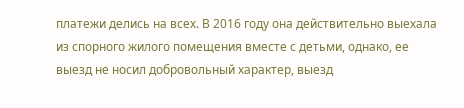платежи делись на всех. В 2016 году она действительно выехала из спорного жилого помещения вместе с детьми, однако, ее выезд не носил добровольный характер, выезд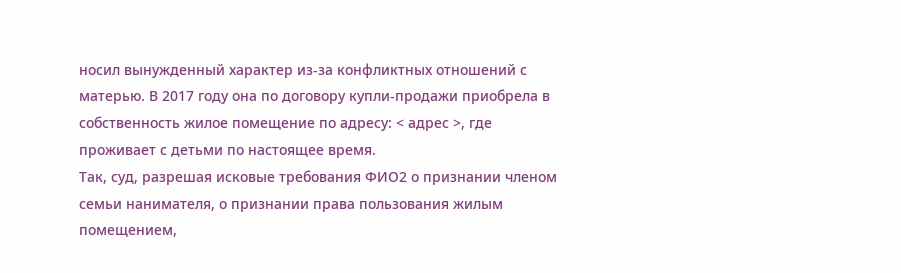носил вынужденный характер из-за конфликтных отношений с матерью. В 2017 году она по договору купли-продажи приобрела в собственность жилое помещение по адресу: < адрес >, где проживает с детьми по настоящее время.
Так, суд, разрешая исковые требования ФИО2 о признании членом семьи нанимателя, о признании права пользования жилым помещением,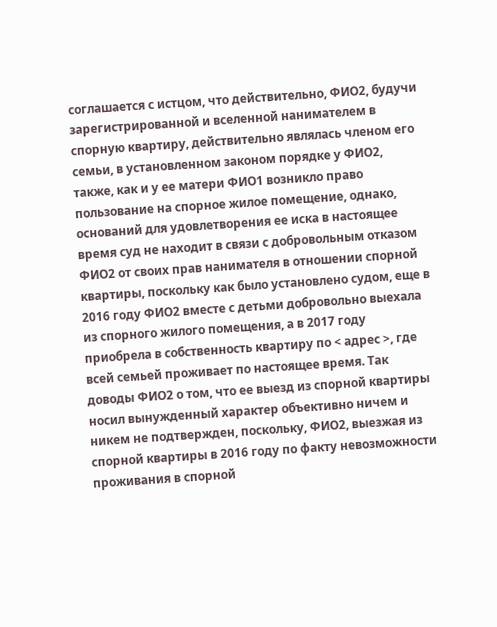соглашается с истцом, что действительно, ФИО2, будучи зарегистрированной и вселенной нанимателем в спорную квартиру, действительно являлась членом его семьи, в установленном законом порядке у ФИО2, также, как и у ее матери ФИО1 возникло право пользование на спорное жилое помещение, однако, оснований для удовлетворения ее иска в настоящее время суд не находит в связи с добровольным отказом ФИО2 от своих прав нанимателя в отношении спорной квартиры, поскольку как было установлено судом, еще в 2016 году ФИО2 вместе с детьми добровольно выехала из спорного жилого помещения, а в 2017 году приобрела в собственность квартиру по < адрес >, где всей семьей проживает по настоящее время. Так доводы ФИО2 о том, что ее выезд из спорной квартиры носил вынужденный характер объективно ничем и никем не подтвержден, поскольку, ФИО2, выезжая из спорной квартиры в 2016 году по факту невозможности проживания в спорной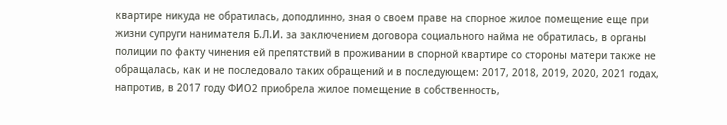квартире никуда не обратилась, доподлинно, зная о своем праве на спорное жилое помещение еще при жизни супруги нанимателя Б.Л.И. за заключением договора социального найма не обратилась, в органы полиции по факту чинения ей препятствий в проживании в спорной квартире со стороны матери также не обращалась, как и не последовало таких обращений и в последующем: 2017, 2018, 2019, 2020, 2021 годах, напротив, в 2017 году ФИО2 приобрела жилое помещение в собственность,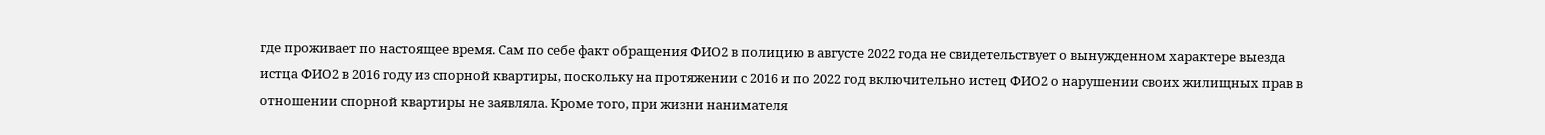где проживает по настоящее время. Сам по себе факт обращения ФИО2 в полицию в августе 2022 года не свидетельствует о вынужденном характере выезда истца ФИО2 в 2016 году из спорной квартиры, поскольку на протяжении с 2016 и по 2022 год включительно истец ФИО2 о нарушении своих жилищных прав в отношении спорной квартиры не заявляла. Кроме того, при жизни нанимателя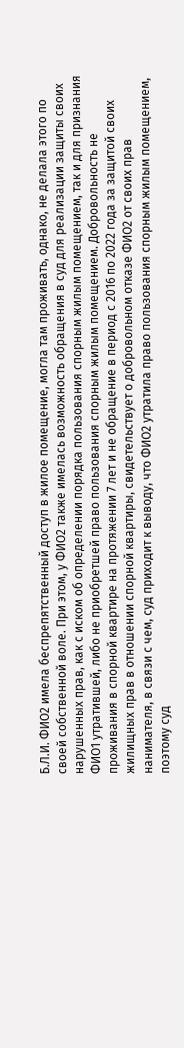Б.Л.И. ФИО2 имела беспрепятственный доступ в жилое помещение, могла там проживать, однако, не делала этого по своей собственной воле. При этом, у ФИО2 также имелась возможность обращения в суд для реализации защиты своих нарушенных прав, как с иском об определении порядка пользования спорным жилым помещением, так и для признания ФИО1 утратившей, либо не приобретшей право пользования спорным жилым помещением. Добровольность не проживания в спорной квартире на протяжении 7 лет и не обращение в период с 2016 по 2022 года за защитой своих жилищных прав в отношении спорной квартиры, свидетельствует о добровольном отказе ФИО2 от своих прав нанимателя, в связи с чем, суд приходит к выводу, что ФИО2 утратила право пользования спорным жилым помещением, поэтому суд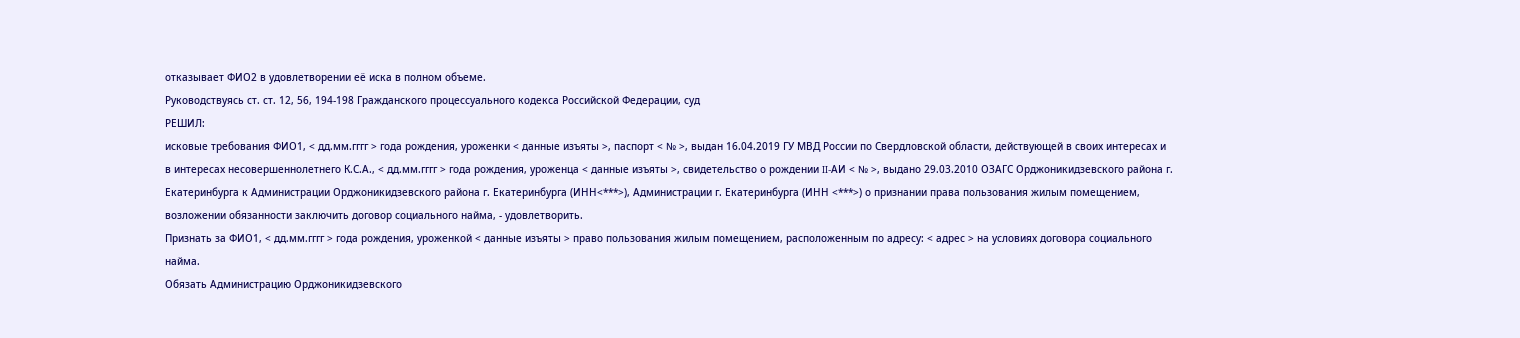отказывает ФИО2 в удовлетворении её иска в полном объеме.
Руководствуясь ст. ст. 12, 56, 194-198 Гражданского процессуального кодекса Российской Федерации, суд
РЕШИЛ:
исковые требования ФИО1, < дд.мм.гггг > года рождения, уроженки < данные изъяты >, паспорт < № >, выдан 16.04.2019 ГУ МВД России по Свердловской области, действующей в своих интересах и в интересах несовершеннолетнего К.С.А., < дд.мм.гггг > года рождения, уроженца < данные изъяты >, свидетельство о рождении II-АИ < № >, выдано 29.03.2010 ОЗАГС Орджоникидзевского района г. Екатеринбурга к Администрации Орджоникидзевского района г. Екатеринбурга (ИНН<***>), Администрации г. Екатеринбурга (ИНН <***>) о признании права пользования жилым помещением, возложении обязанности заключить договор социального найма, - удовлетворить.
Признать за ФИО1, < дд.мм.гггг > года рождения, уроженкой < данные изъяты > право пользования жилым помещением, расположенным по адресу: < адрес > на условиях договора социального найма.
Обязать Администрацию Орджоникидзевского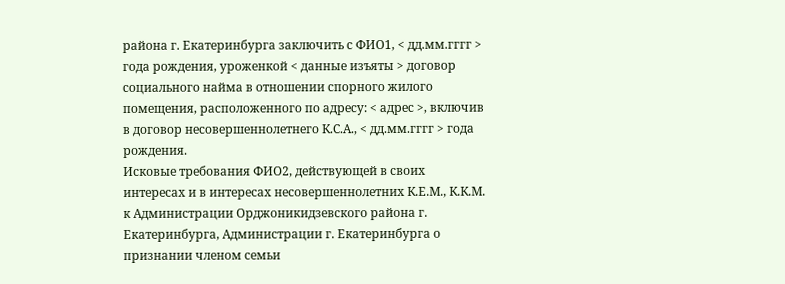района г. Екатеринбурга заключить с ФИО1, < дд.мм.гггг > года рождения, уроженкой < данные изъяты > договор социального найма в отношении спорного жилого помещения, расположенного по адресу: < адрес >, включив в договор несовершеннолетнего К.С.А., < дд.мм.гггг > года рождения.
Исковые требования ФИО2, действующей в своих интересах и в интересах несовершеннолетних К.Е.М., К.К.М. к Администрации Орджоникидзевского района г. Екатеринбурга, Администрации г. Екатеринбурга о признании членом семьи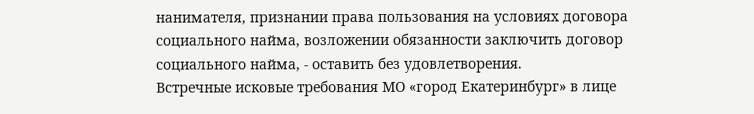нанимателя, признании права пользования на условиях договора социального найма, возложении обязанности заключить договор социального найма, - оставить без удовлетворения.
Встречные исковые требования МО «город Екатеринбург» в лице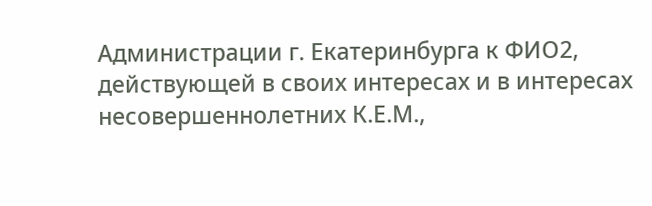Администрации г. Екатеринбурга к ФИО2, действующей в своих интересах и в интересах несовершеннолетних К.Е.М.,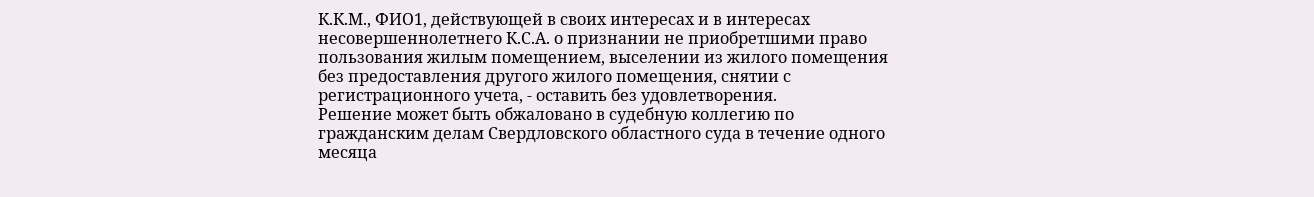К.К.М., ФИО1, действующей в своих интересах и в интересах несовершеннолетнего К.С.А. о признании не приобретшими право пользования жилым помещением, выселении из жилого помещения без предоставления другого жилого помещения, снятии с регистрационного учета, - оставить без удовлетворения.
Решение может быть обжаловано в судебную коллегию по гражданским делам Свердловского областного суда в течение одного месяца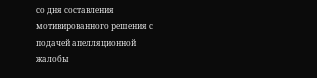со дня составления мотивированного решения с подачей апелляционной жалобы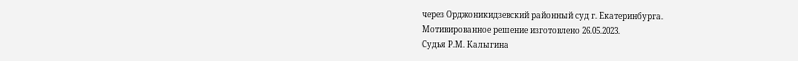через Орджоникидзевский районный суд г. Екатеринбурга.
Мотивированное решение изготовлено 26.05.2023.
Судья Р.М. Калыгина